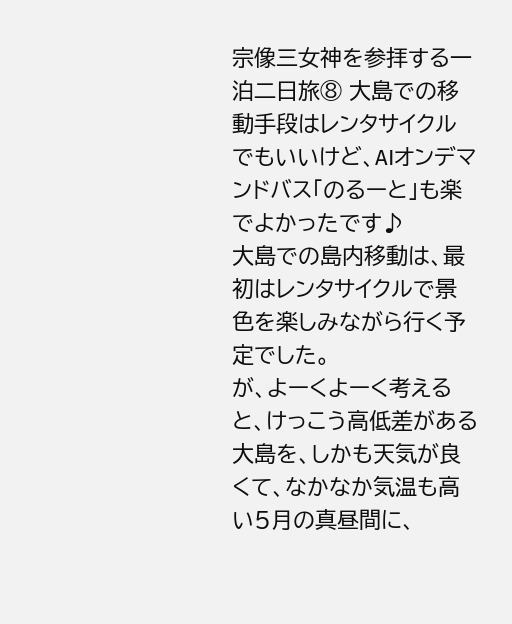宗像三女神を参拝する一泊二日旅⑧ 大島での移動手段はレンタサイクルでもいいけど、AIオンデマンドバス「のるーと」も楽でよかったです♪
大島での島内移動は、最初はレンタサイクルで景色を楽しみながら行く予定でした。
が、よーくよーく考えると、けっこう高低差がある大島を、しかも天気が良くて、なかなか気温も高い5月の真昼間に、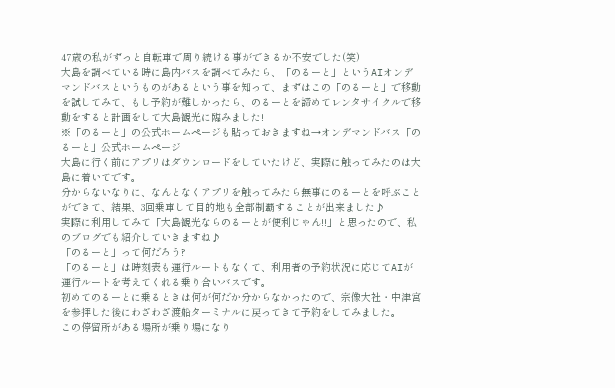47歳の私がずっと自転車で周り続ける事ができるか不安でした(笑)
大島を調べている時に島内バスを調べてみたら、「のるーと」というAIオンデマンドバスというものがあるという事を知って、まずはこの「のるーと」で移動を試してみて、もし予約が難しかったら、のるーとを諦めてレンタサイクルで移動をすると計画をして大島観光に臨みました!
※「のるーと」の公式ホームページも貼っておきますね→オンデマンドバス「のるーと」公式ホームページ
大島に行く前にアプリはダウンロードをしていたけど、実際に触ってみたのは大島に着いてです。
分からないなりに、なんとなくアプリを触ってみたら無事にのるーとを呼ぶことができて、結果、3回乗車して目的地も全部制覇することが出来ました♪
実際に利用してみて「大島観光ならのるーとが便利じゃん!!」と思ったので、私のブログでも紹介していきますね♪
「のるーと」って何だろう?
「のるーと」は時刻表も運行ルートもなくて、利用者の予約状況に応じてAIが運行ルートを考えてくれる乗り合いバスです。
初めてのるーとに乗るときは何が何だか分からなかったので、宗像大社・中津宮を参拝した後にわざわざ渡船ターミナルに戻ってきて予約をしてみました。
この停留所がある場所が乗り場になり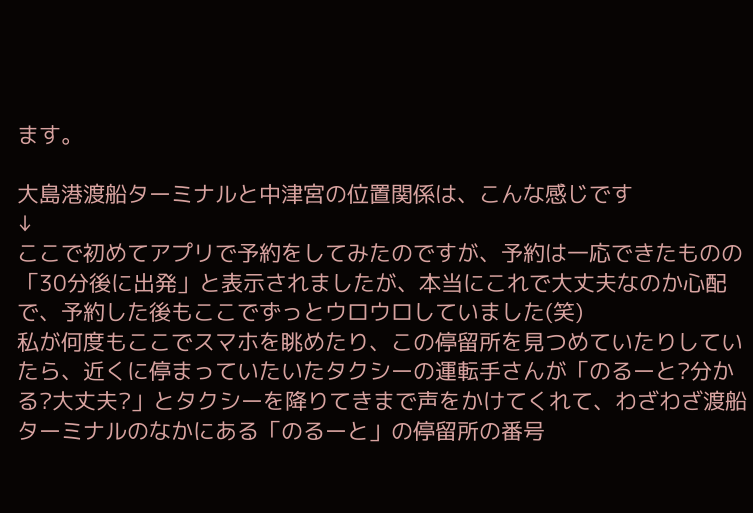ます。

大島港渡船ターミナルと中津宮の位置関係は、こんな感じです
↓
ここで初めてアプリで予約をしてみたのですが、予約は一応できたものの「30分後に出発」と表示されましたが、本当にこれで大丈夫なのか心配で、予約した後もここでずっとウロウロしていました(笑)
私が何度もここでスマホを眺めたり、この停留所を見つめていたりしていたら、近くに停まっていたいたタクシーの運転手さんが「のるーと?分かる?大丈夫?」とタクシーを降りてきまで声をかけてくれて、わざわざ渡船ターミナルのなかにある「のるーと」の停留所の番号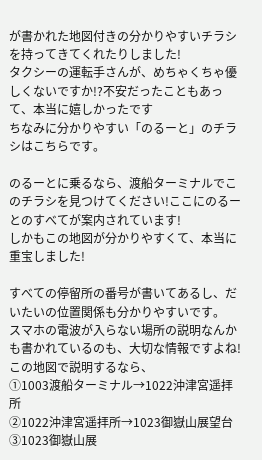が書かれた地図付きの分かりやすいチラシを持ってきてくれたりしました!
タクシーの運転手さんが、めちゃくちゃ優しくないですか!?不安だったこともあって、本当に嬉しかったです
ちなみに分かりやすい「のるーと」のチラシはこちらです。

のるーとに乗るなら、渡船ターミナルでこのチラシを見つけてください!ここにのるーとのすべてが案内されています!
しかもこの地図が分かりやすくて、本当に重宝しました!

すべての停留所の番号が書いてあるし、だいたいの位置関係も分かりやすいです。
スマホの電波が入らない場所の説明なんかも書かれているのも、大切な情報ですよね!
この地図で説明するなら、
①1003渡船ターミナル→1022沖津宮遥拝所
②1022沖津宮遥拝所→1023御嶽山展望台
③1023御嶽山展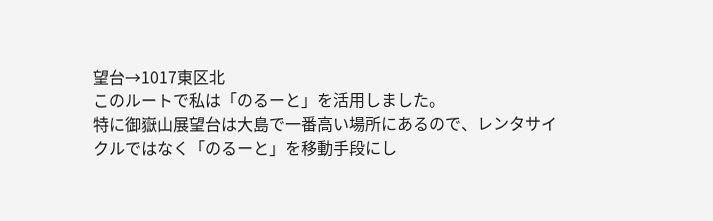望台→1017東区北
このルートで私は「のるーと」を活用しました。
特に御嶽山展望台は大島で一番高い場所にあるので、レンタサイクルではなく「のるーと」を移動手段にし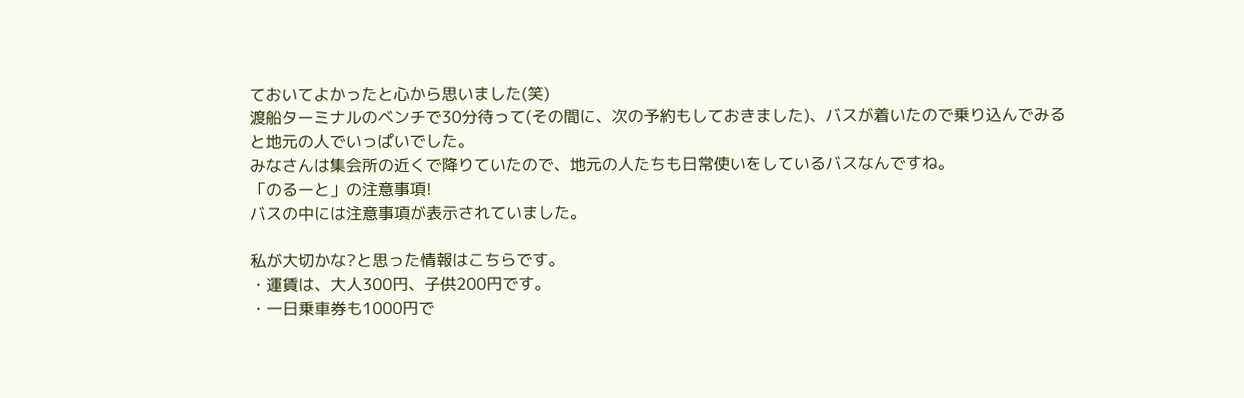ておいてよかったと心から思いました(笑)
渡船ターミナルのベンチで30分待って(その間に、次の予約もしておきました)、バスが着いたので乗り込んでみると地元の人でいっぱいでした。
みなさんは集会所の近くで降りていたので、地元の人たちも日常使いをしているバスなんですね。
「のるーと」の注意事項!
バスの中には注意事項が表示されていました。

私が大切かな?と思った情報はこちらです。
・運賃は、大人300円、子供200円です。
・一日乗車券も1000円で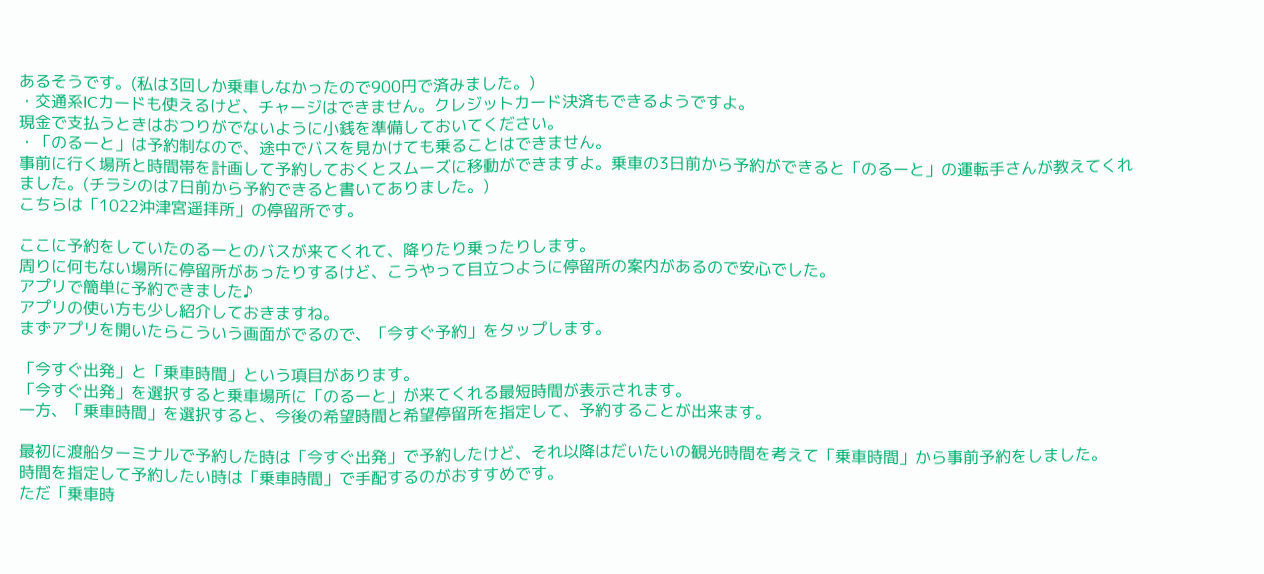あるそうです。(私は3回しか乗車しなかったので900円で済みました。)
・交通系ICカードも使えるけど、チャージはできません。クレジットカード決済もできるようですよ。
現金で支払うときはおつりがでないように小銭を準備しておいてください。
・「のるーと」は予約制なので、途中でバスを見かけても乗ることはできません。
事前に行く場所と時間帯を計画して予約しておくとスムーズに移動ができますよ。乗車の3日前から予約ができると「のるーと」の運転手さんが教えてくれました。(チラシのは7日前から予約できると書いてありました。)
こちらは「1022沖津宮遥拝所」の停留所です。

ここに予約をしていたのるーとのバスが来てくれて、降りたり乗ったりします。
周りに何もない場所に停留所があったりするけど、こうやって目立つように停留所の案内があるので安心でした。
アプリで簡単に予約できました♪
アプリの使い方も少し紹介しておきますね。
まずアプリを開いたらこういう画面がでるので、「今すぐ予約」をタップします。

「今すぐ出発」と「乗車時間」という項目があります。
「今すぐ出発」を選択すると乗車場所に「のるーと」が来てくれる最短時間が表示されます。
一方、「乗車時間」を選択すると、今後の希望時間と希望停留所を指定して、予約することが出来ます。

最初に渡船ターミナルで予約した時は「今すぐ出発」で予約したけど、それ以降はだいたいの観光時間を考えて「乗車時間」から事前予約をしました。
時間を指定して予約したい時は「乗車時間」で手配するのがおすすめです。
ただ「乗車時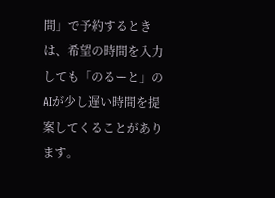間」で予約するときは、希望の時間を入力しても「のるーと」のAIが少し遅い時間を提案してくることがあります。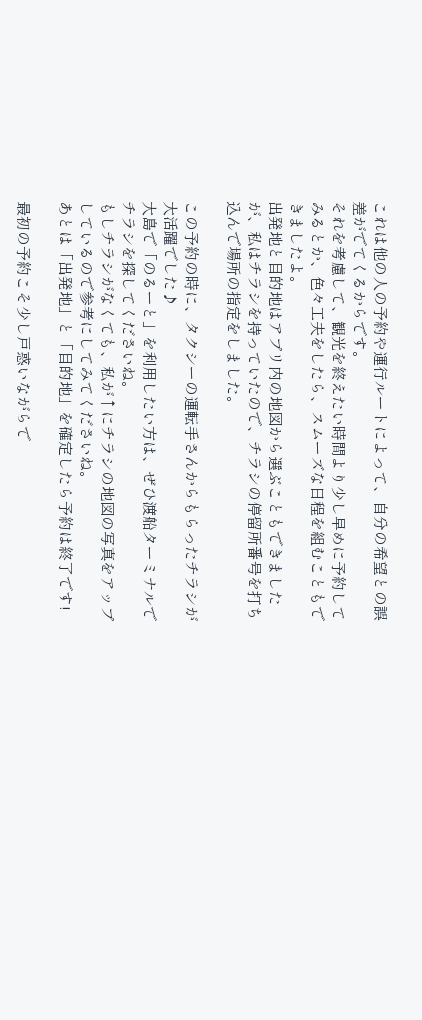これは他の人の予約や運行ルートによって、自分の希望との誤差がでてくるからです。
それを考慮して、観光を終えたい時間より少し早めに予約してみるとか、色々工夫をしたら、スムーズな日程を組むこともできましたよ。
出発地と目的地はアプリ内の地図から選ぶこともできましたが、私はチラシを持っていたので、チラシの停留所番号を打ち込んで場所の指定をしました。

この予約の時に、タクシーの運転手さんからもらったチラシが大活躍でした♪
大島で「のるーと」を利用したい方は、ぜひ渡船ターミナルでチラシを探してくださいね。
もしチラシがなくても、私が↑にチラシの地図の写真をアップしているので参考にしてみてくださいね。
あとは「出発地」と「目的地」を確定したら予約は終了です!

最初の予約こそ少し戸惑いながらで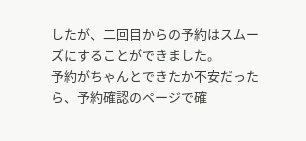したが、二回目からの予約はスムーズにすることができました。
予約がちゃんとできたか不安だったら、予約確認のページで確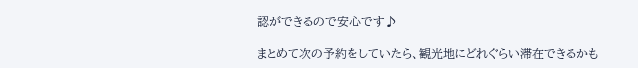認ができるので安心です♪

まとめて次の予約をしていたら、観光地にどれぐらい滞在できるかも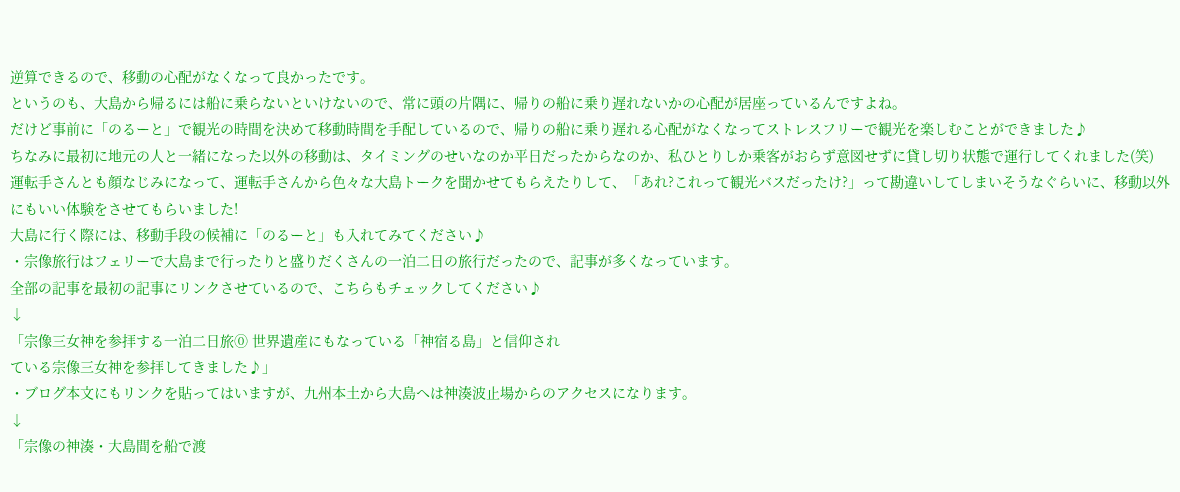逆算できるので、移動の心配がなくなって良かったです。
というのも、大島から帰るには船に乗らないといけないので、常に頭の片隅に、帰りの船に乗り遅れないかの心配が居座っているんですよね。
だけど事前に「のるーと」で観光の時間を決めて移動時間を手配しているので、帰りの船に乗り遅れる心配がなくなってストレスフリーで観光を楽しむことができました♪
ちなみに最初に地元の人と一緒になった以外の移動は、タイミングのせいなのか平日だったからなのか、私ひとりしか乗客がおらず意図せずに貸し切り状態で運行してくれました(笑)
運転手さんとも顔なじみになって、運転手さんから色々な大島トークを聞かせてもらえたりして、「あれ?これって観光バスだったけ?」って勘違いしてしまいそうなぐらいに、移動以外にもいい体験をさせてもらいました!
大島に行く際には、移動手段の候補に「のるーと」も入れてみてください♪
・宗像旅行はフェリーで大島まで行ったりと盛りだくさんの一泊二日の旅行だったので、記事が多くなっています。
全部の記事を最初の記事にリンクさせているので、こちらもチェックしてください♪
↓
「宗像三女神を参拝する一泊二日旅⓪ 世界遺産にもなっている「神宿る島」と信仰され
ている宗像三女神を参拝してきました♪」
・ブログ本文にもリンクを貼ってはいますが、九州本土から大島へは神湊波止場からのアクセスになります。
↓
「宗像の神湊・大島間を船で渡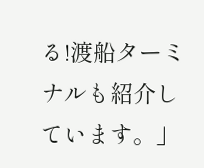る!渡船ターミナルも紹介しています。」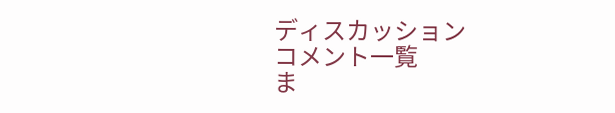ディスカッション
コメント一覧
ま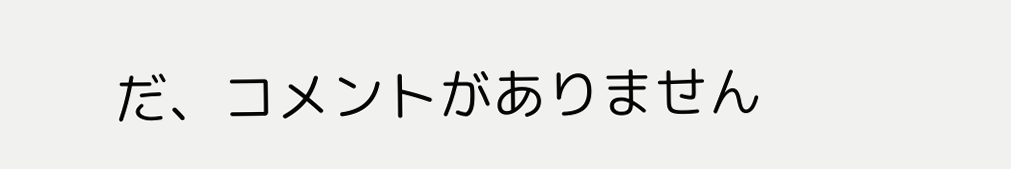だ、コメントがありません